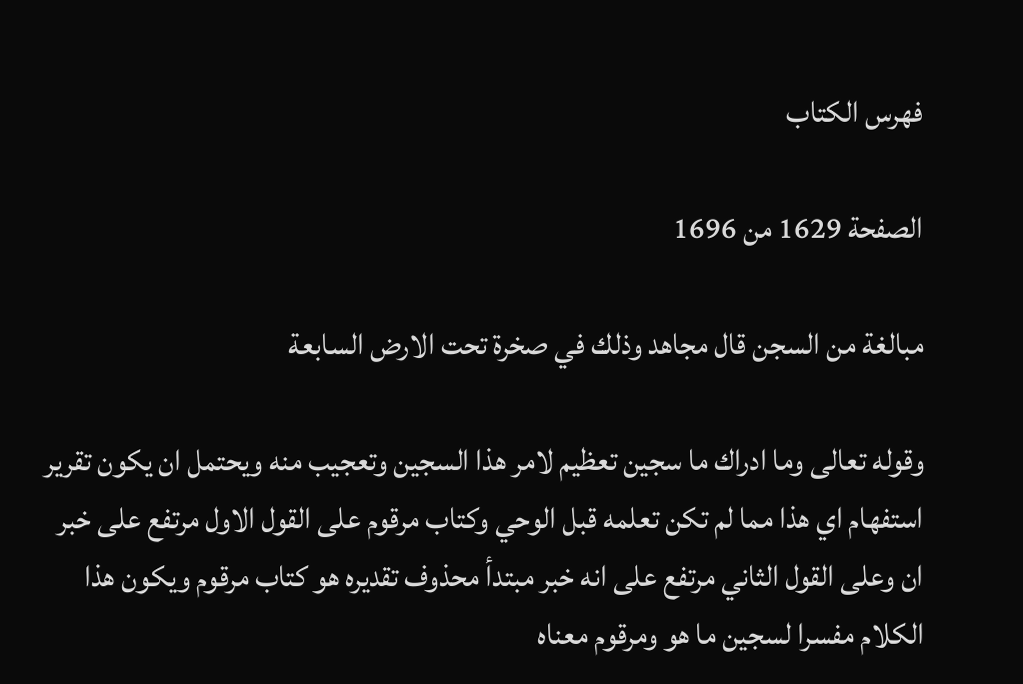فهرس الكتاب

الصفحة 1629 من 1696

مبالغة من السجن قال مجاهد وذلك في صخرة تحت الارض السابعة

وقوله تعالى وما ادراك ما سجين تعظيم لامر هذا السجين وتعجيب منه ويحتمل ان يكون تقرير استفهام اي هذا مما لم تكن تعلمه قبل الوحي وكتاب مرقوم على القول الاول مرتفع على خبر ان وعلى القول الثاني مرتفع على انه خبر مبتدأ محذوف تقديره هو كتاب مرقوم ويكون هذا الكلام مفسرا لسجين ما هو ومرقوم معناه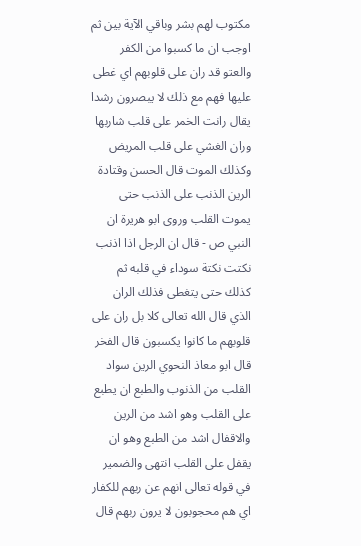مكتوب لهم بشر وباقي الآية بين ثم اوجب ان ما كسبوا من الكفر والعتو قد ران على قلوبهم اي غطى عليها فهم مع ذلك لا يبصرون رشدا يقال رانت الخمر على قلب شاربها وران الغشي على قلب المريض وكذلك الموت قال الحسن وقتادة الرين الذنب على الذنب حتى يموت القلب وروى ابو هريرة ان النبي ص - قال ان الرجل اذا اذنب نكتت نكتة سوداء في قلبه ثم كذلك حتى يتغطى فذلك الران الذي قال الله تعالى كلا بل ران على قلوبهم ما كانوا يكسبون قال الفخر قال ابو معاذ النحوي الرين سواد القلب من الذنوب والطبع ان يطبع على القلب وهو اشد من الرين والاقفال اشد من الطبع وهو ان يقفل على القلب انتهى والضمير في قوله تعالى انهم عن ربهم للكفار اي هم محجوبون لا يرون ربهم قال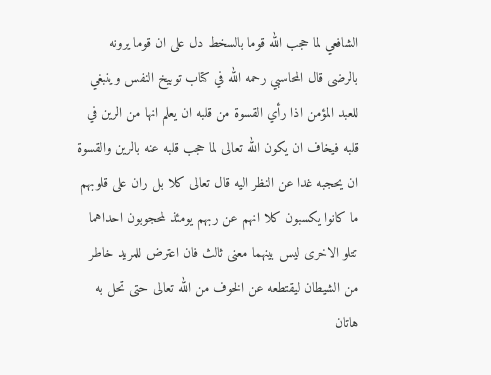الشافعي لما حجب الله قوما بالسخط دل على ان قوما يرونه بالرضى قال المحاسبي رحمه الله في كتاب توبيخ النفس وينبغي للعبد المؤمن اذا رأي القسوة من قلبه ان يعلم انها من الرين في قلبه فيخاف ان يكون الله تعالى لما حجب قلبه عنه بالرين والقسوة ان يحجبه غدا عن النظر اليه قال تعالى كلا بل ران على قلوبهم ما كانوا يكسبون كلا انهم عن ربهم يومئذ لمحجوبون احداهما تتلو الاخرى ليس بينهما معنى ثالث فان اعترض للمريد خاطر من الشيطان ليقتطعه عن الخوف من الله تعالى حتى تحل به هاتان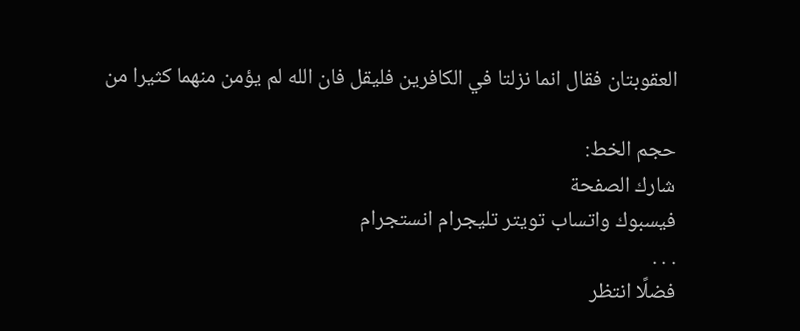العقوبتان فقال انما نزلتا في الكافرين فليقل فان الله لم يؤمن منهما كثيرا من

حجم الخط:
شارك الصفحة
فيسبوك واتساب تويتر تليجرام انستجرام
. . .
فضلًا انتظر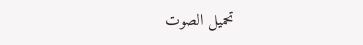تحميل الصوت